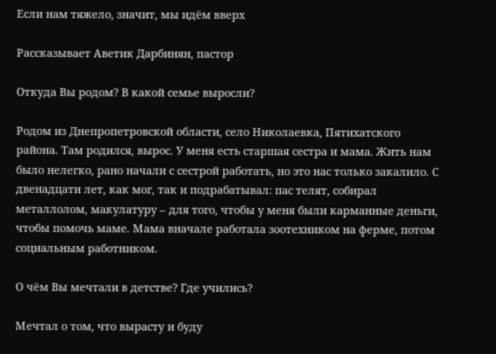Если нам тяжело, значит, мы идём вверх

Рассказывает Аветик Дарбинян, пастор

Откуда Вы родом? В какой семье выросли?

Родом из Днепропетровской области, село Николаевка, Пятихатского района. Там родился, вырос. У меня есть старшая сестра и мама. Жить нам было нелегко, рано начали с сестрой работать, но это нас только закалило. С двенадцати лет, как мог, так и подрабатывал: пас телят, собирал металлолом, макулатуру – для того, чтобы у меня были карманные деньги, чтобы помочь маме. Мама вначале работала зоотехником на ферме, потом социальным работником.

О чём Вы мечтали в детстве? Где учились?

Мечтал о том, что вырасту и буду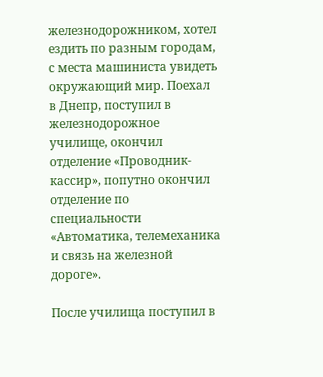железнодорожником, хотел ездить по разным городам, с места машиниста увидеть окружающий мир. Поехал в Днепр, поступил в железнодорожное училище, окончил отделение «Проводник-кассир», попутно окончил отделение по специальности «Автоматика, телемеханика и связь на железной дороге».

После училища поступил в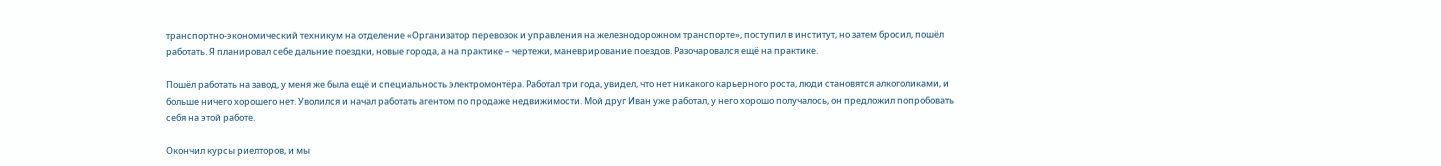транспортно-экономический техникум на отделение «Организатор перевозок и управления на железнодорожном транспорте», поступил в институт, но затем бросил, пошёл работать. Я планировал себе дальние поездки, новые города, а на практике – чертежи, маневрирование поездов. Разочаровался ещё на практике.

Пошёл работать на завод, у меня же была ещё и специальность электромонтёра. Работал три года, увидел, что нет никакого карьерного роста, люди становятся алкоголиками, и больше ничего хорошего нет. Уволился и начал работать агентом по продаже недвижимости. Мой друг Иван уже работал, у него хорошо получалось, он предложил попробовать себя на этой работе.

Окончил курсы риелторов, и мы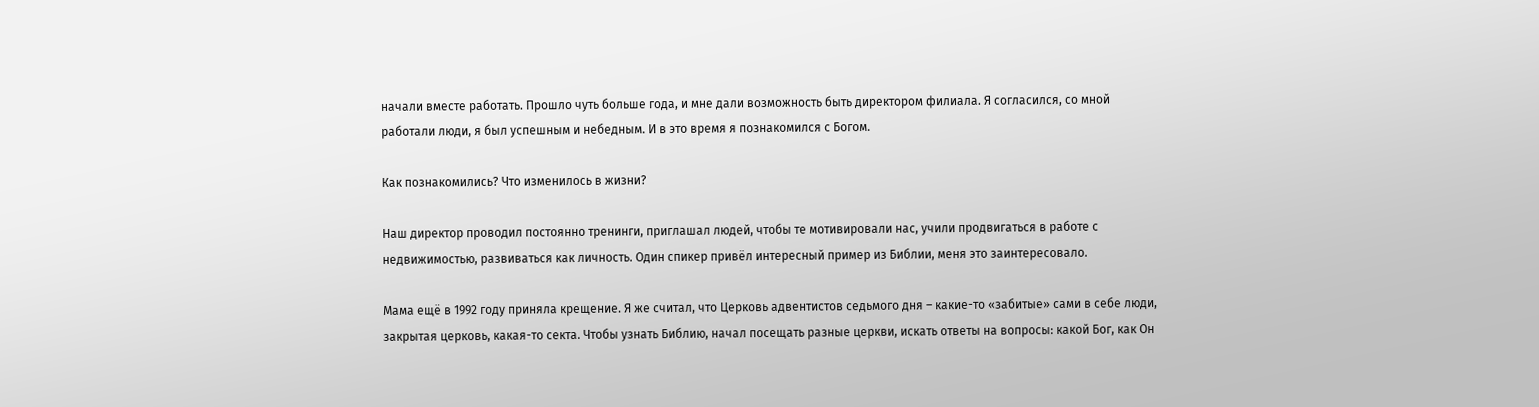начали вместе работать. Прошло чуть больше года, и мне дали возможность быть директором филиала. Я согласился, со мной работали люди, я был успешным и небедным. И в это время я познакомился с Богом.

Как познакомились? Что изменилось в жизни?

Наш директор проводил постоянно тренинги, приглашал людей, чтобы те мотивировали нас, учили продвигаться в работе с недвижимостью, развиваться как личность. Один спикер привёл интересный пример из Библии, меня это заинтересовало.

Мама ещё в 1992 году приняла крещение. Я же считал, что Церковь адвентистов седьмого дня – какие-то «забитые» сами в себе люди, закрытая церковь, какая-то секта. Чтобы узнать Библию, начал посещать разные церкви, искать ответы на вопросы: какой Бог, как Он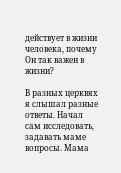действует в жизни человека, почему Он так важен в жизни?

В разных церквях я слышал разные ответы. Начал сам исследовать, задавать маме вопросы. Мама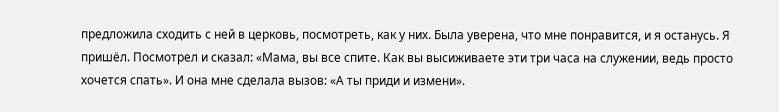предложила сходить с ней в церковь, посмотреть, как у них. Была уверена, что мне понравится, и я останусь. Я пришёл. Посмотрел и сказал: «Мама, вы все спите. Как вы высиживаете эти три часа на служении, ведь просто хочется спать». И она мне сделала вызов: «А ты приди и измени».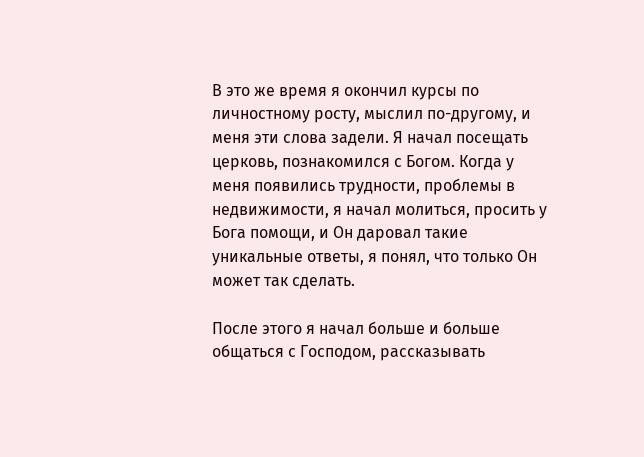В это же время я окончил курсы по личностному росту, мыслил по-другому, и меня эти слова задели. Я начал посещать церковь, познакомился с Богом. Когда у меня появились трудности, проблемы в недвижимости, я начал молиться, просить у Бога помощи, и Он даровал такие уникальные ответы, я понял, что только Он может так сделать.

После этого я начал больше и больше общаться с Господом, рассказывать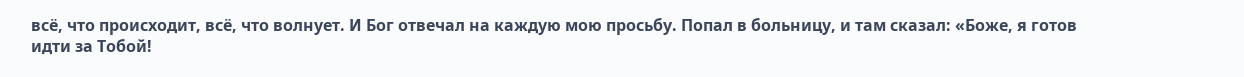всё, что происходит, всё, что волнует. И Бог отвечал на каждую мою просьбу. Попал в больницу, и там сказал: «Боже, я готов идти за Тобой!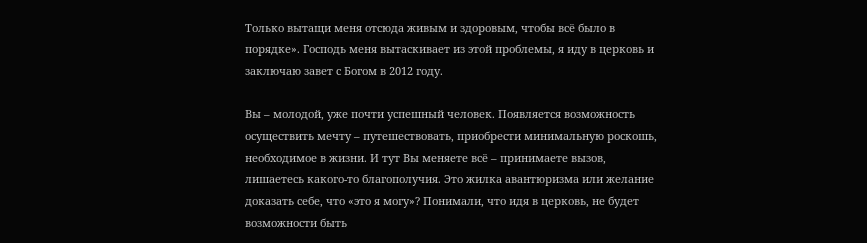Только вытащи меня отсюда живым и здоровым, чтобы всё было в порядке». Господь меня вытаскивает из этой проблемы, я иду в церковь и заключаю завет с Богом в 2012 году.

Вы – молодой, уже почти успешный человек. Появляется возможность осуществить мечту – путешествовать, приобрести минимальную роскошь, необходимое в жизни. И тут Вы меняете всё – принимаете вызов, лишаетесь какого-то благополучия. Это жилка авантюризма или желание доказать себе, что «это я могу»? Понимали, что идя в церковь, не будет возможности быть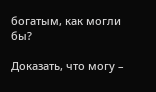богатым, как могли бы?

Доказать, что могу –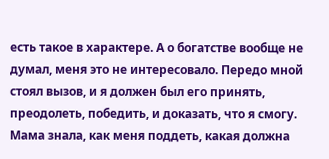есть такое в характере. А о богатстве вообще не думал, меня это не интересовало. Передо мной стоял вызов, и я должен был его принять, преодолеть, победить, и доказать, что я смогу. Мама знала, как меня поддеть, какая должна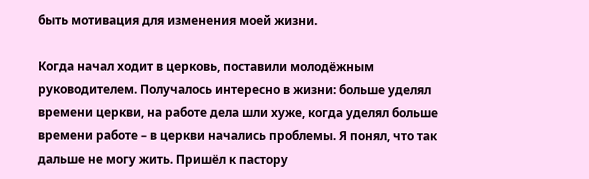быть мотивация для изменения моей жизни.

Когда начал ходит в церковь, поставили молодёжным руководителем. Получалось интересно в жизни: больше уделял времени церкви, на работе дела шли хуже, когда уделял больше времени работе – в церкви начались проблемы. Я понял, что так дальше не могу жить. Пришёл к пастору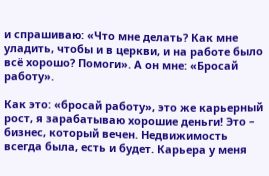и спрашиваю: «Что мне делать? Как мне уладить, чтобы и в церкви, и на работе было всё хорошо? Помоги». А он мне: «Бросай работу».

Как это: «бросай работу», это же карьерный рост, я зарабатываю хорошие деньги! Это – бизнес, который вечен. Недвижимость всегда была, есть и будет. Карьера у меня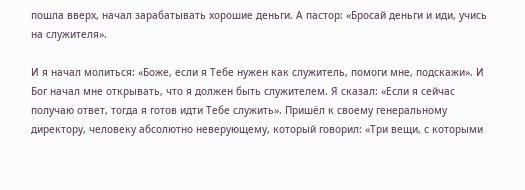пошла вверх, начал зарабатывать хорошие деньги. А пастор: «Бросай деньги и иди, учись на служителя».

И я начал молиться: «Боже, если я Тебе нужен как служитель, помоги мне, подскажи». И Бог начал мне открывать, что я должен быть служителем. Я сказал: «Если я сейчас получаю ответ, тогда я готов идти Тебе служить». Пришёл к своему генеральному директору, человеку абсолютно неверующему, который говорил: «Три вещи, с которыми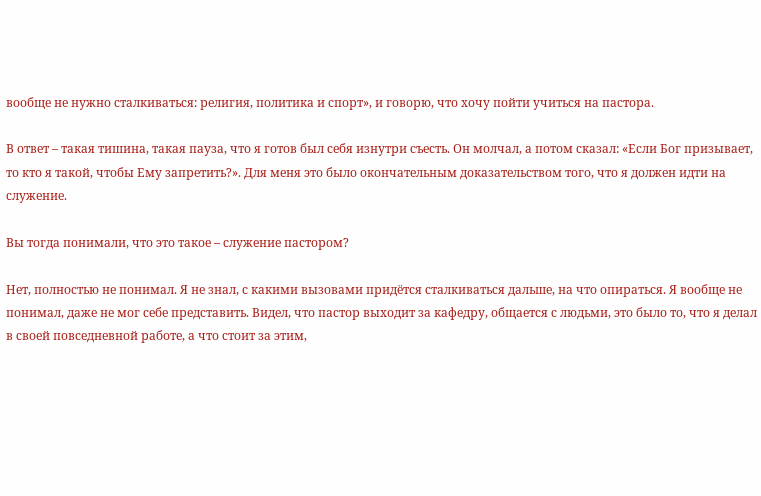вообще не нужно сталкиваться: религия, политика и спорт», и говорю, что хочу пойти учиться на пастора.

В ответ – такая тишина, такая пауза, что я готов был себя изнутри съесть. Он молчал, а потом сказал: «Если Бог призывает, то кто я такой, чтобы Ему запретить?». Для меня это было окончательным доказательством того, что я должен идти на служение.

Вы тогда понимали, что это такое – служение пастором?

Нет, полностью не понимал. Я не знал, с какими вызовами придётся сталкиваться дальше, на что опираться. Я вообще не понимал, даже не мог себе представить. Видел, что пастор выходит за кафедру, общается с людьми, это было то, что я делал в своей повседневной работе, а что стоит за этим,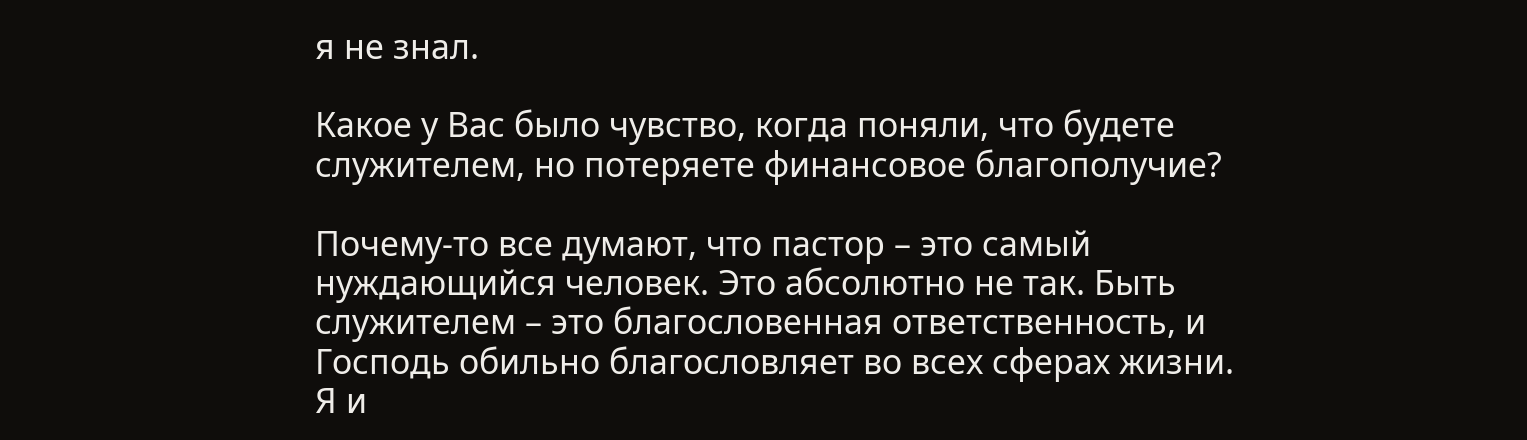я не знал.

Какое у Вас было чувство, когда поняли, что будете служителем, но потеряете финансовое благополучие?

Почему-то все думают, что пастор – это самый нуждающийся человек. Это абсолютно не так. Быть служителем – это благословенная ответственность, и Господь обильно благословляет во всех сферах жизни. Я и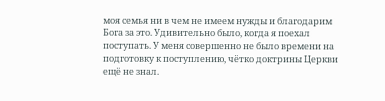моя семья ни в чем не имеем нужды и благодарим Бога за это. Удивительно было, когда я поехал поступать. У меня совершенно не было времени на подготовку к поступлению, чётко доктрины Церкви ещё не знал.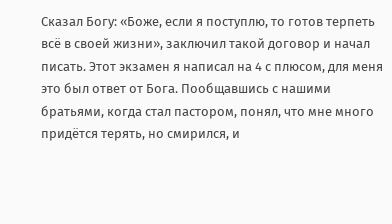Сказал Богу: «Боже, если я поступлю, то готов терпеть всё в своей жизни», заключил такой договор и начал писать. Этот экзамен я написал на 4 с плюсом, для меня это был ответ от Бога. Пообщавшись с нашими братьями, когда стал пастором, понял, что мне много придётся терять, но смирился, и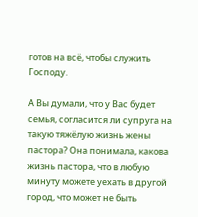готов на всё, чтобы служить Господу.

А Вы думали, что у Вас будет семья, согласится ли супруга на такую тяжёлую жизнь жены пастора? Она понимала, какова жизнь пастора, что в любую минуту можете уехать в другой город, что может не быть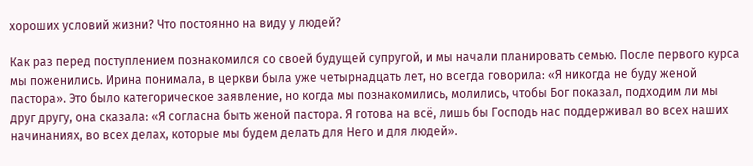хороших условий жизни? Что постоянно на виду у людей?

Как раз перед поступлением познакомился со своей будущей супругой, и мы начали планировать семью. После первого курса мы поженились. Ирина понимала, в церкви была уже четырнадцать лет, но всегда говорила: «Я никогда не буду женой пастора». Это было категорическое заявление, но когда мы познакомились, молились, чтобы Бог показал, подходим ли мы друг другу, она сказала: «Я согласна быть женой пастора. Я готова на всё, лишь бы Господь нас поддерживал во всех наших начинаниях, во всех делах, которые мы будем делать для Него и для людей».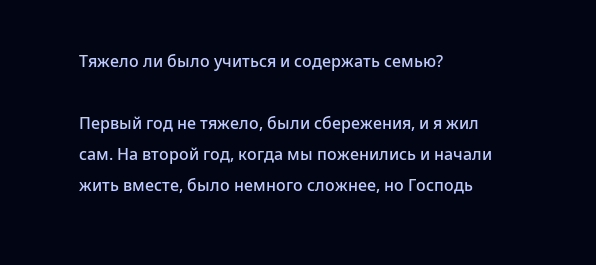Тяжело ли было учиться и содержать семью?

Первый год не тяжело, были сбережения, и я жил сам. На второй год, когда мы поженились и начали жить вместе, было немного сложнее, но Господь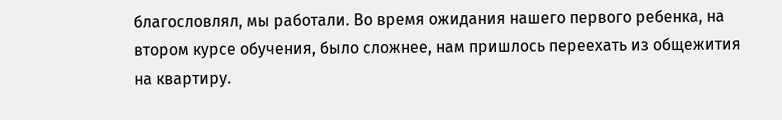благословлял, мы работали. Во время ожидания нашего первого ребенка, на втором курсе обучения, было сложнее, нам пришлось переехать из общежития на квартиру.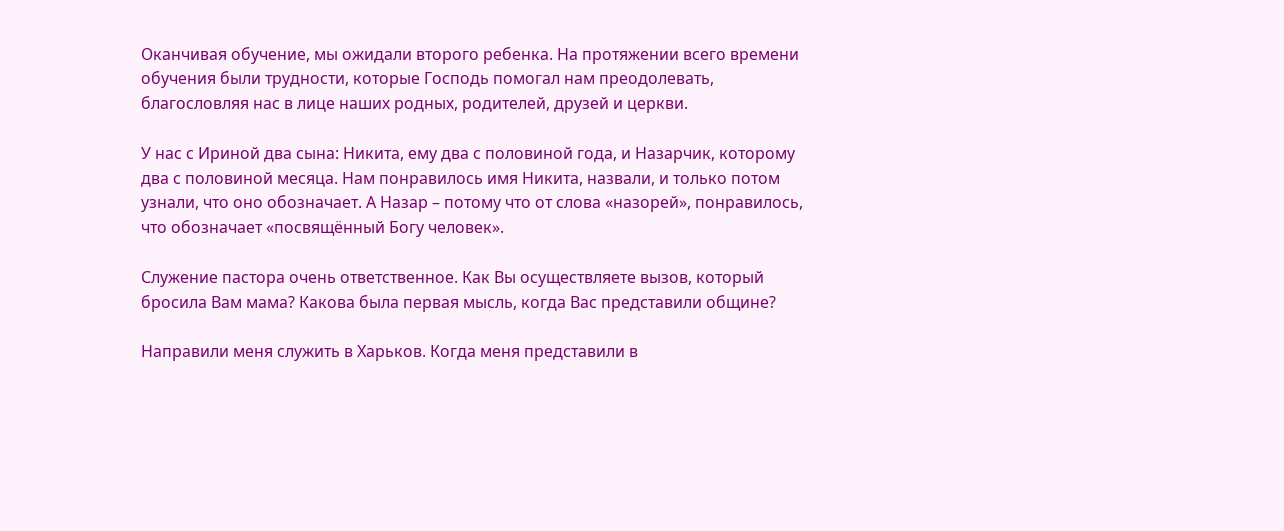Оканчивая обучение, мы ожидали второго ребенка. На протяжении всего времени обучения были трудности, которые Господь помогал нам преодолевать, благословляя нас в лице наших родных, родителей, друзей и церкви.

У нас с Ириной два сына: Никита, ему два с половиной года, и Назарчик, которому два с половиной месяца. Нам понравилось имя Никита, назвали, и только потом узнали, что оно обозначает. А Назар – потому что от слова «назорей», понравилось, что обозначает «посвящённый Богу человек».

Служение пастора очень ответственное. Как Вы осуществляете вызов, который бросила Вам мама? Какова была первая мысль, когда Вас представили общине?

Направили меня служить в Харьков. Когда меня представили в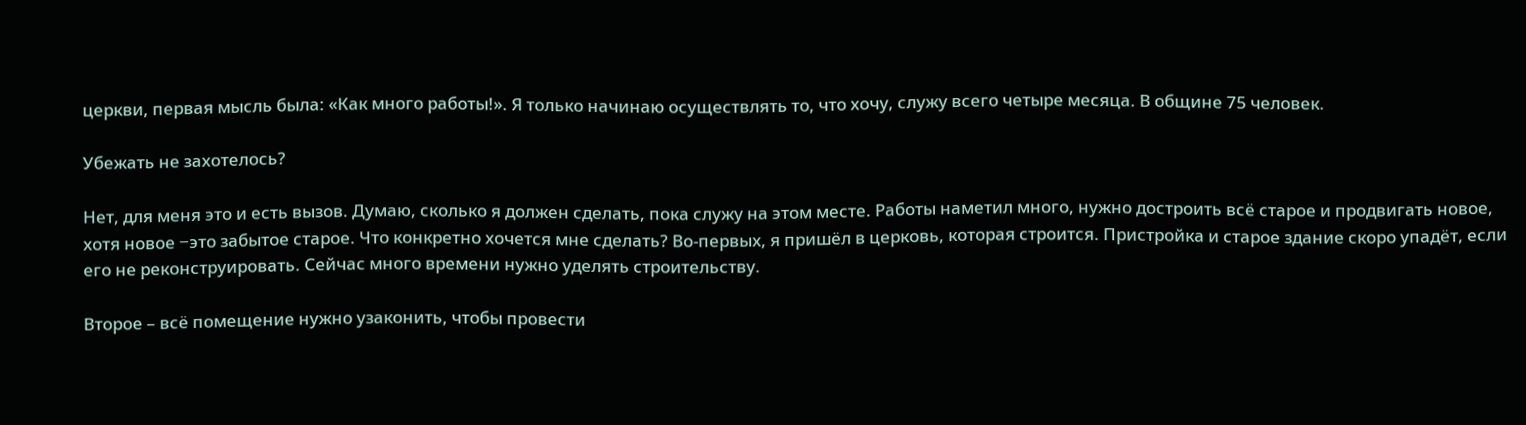церкви, первая мысль была: «Как много работы!». Я только начинаю осуществлять то, что хочу, служу всего четыре месяца. В общине 75 человек.

Убежать не захотелось?

Нет, для меня это и есть вызов. Думаю, сколько я должен сделать, пока служу на этом месте. Работы наметил много, нужно достроить всё старое и продвигать новое, хотя новое −это забытое старое. Что конкретно хочется мне сделать? Во-первых, я пришёл в церковь, которая строится. Пристройка и старое здание скоро упадёт, если его не реконструировать. Сейчас много времени нужно уделять строительству.

Второе – всё помещение нужно узаконить, чтобы провести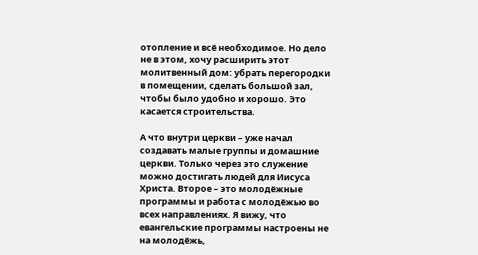отопление и всё необходимое. Но дело не в этом, хочу расширить этот молитвенный дом: убрать перегородки в помещении, сделать большой зал, чтобы было удобно и хорошо. Это касается строительства.

А что внутри церкви – уже начал создавать малые группы и домашние церкви. Только через это служение можно достигать людей для Иисуса Христа. Второе – это молодёжные программы и работа с молодёжью во всех направлениях. Я вижу, что евангельские программы настроены не на молодёжь,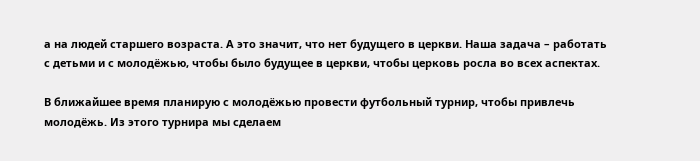а на людей старшего возраста. А это значит, что нет будущего в церкви. Наша задача – работать с детьми и с молодёжью, чтобы было будущее в церкви, чтобы церковь росла во всех аспектах.

В ближайшее время планирую с молодёжью провести футбольный турнир, чтобы привлечь молодёжь. Из этого турнира мы сделаем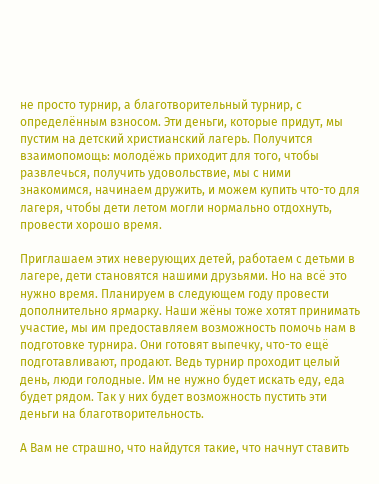не просто турнир, а благотворительный турнир, с определённым взносом. Эти деньги, которые придут, мы пустим на детский христианский лагерь. Получится взаимопомощь: молодёжь приходит для того, чтобы развлечься, получить удовольствие, мы с ними знакомимся, начинаем дружить, и можем купить что-то для лагеря, чтобы дети летом могли нормально отдохнуть, провести хорошо время.

Приглашаем этих неверующих детей, работаем с детьми в лагере, дети становятся нашими друзьями. Но на всё это нужно время. Планируем в следующем году провести дополнительно ярмарку. Наши жёны тоже хотят принимать участие, мы им предоставляем возможность помочь нам в подготовке турнира. Они готовят выпечку, что-то ещё подготавливают, продают. Ведь турнир проходит целый день, люди голодные. Им не нужно будет искать еду, еда будет рядом. Так у них будет возможность пустить эти деньги на благотворительность.

А Вам не страшно, что найдутся такие, что начнут ставить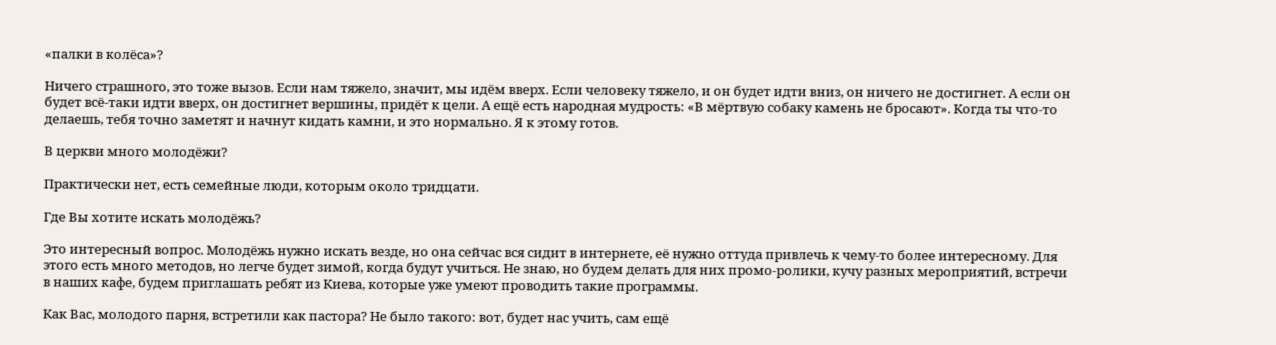«палки в колёса»?

Ничего страшного, это тоже вызов. Если нам тяжело, значит, мы идём вверх. Если человеку тяжело, и он будет идти вниз, он ничего не достигнет. А если он будет всё-таки идти вверх, он достигнет вершины, придёт к цели. А ещё есть народная мудрость: «В мёртвую собаку камень не бросают». Когда ты что-то делаешь, тебя точно заметят и начнут кидать камни, и это нормально. Я к этому готов.

В церкви много молодёжи?

Практически нет, есть семейные люди, которым около тридцати.

Где Вы хотите искать молодёжь?

Это интересный вопрос. Молодёжь нужно искать везде, но она сейчас вся сидит в интернете, её нужно оттуда привлечь к чему-то более интересному. Для этого есть много методов, но легче будет зимой, когда будут учиться. Не знаю, но будем делать для них промо-ролики, кучу разных мероприятий, встречи в наших кафе, будем приглашать ребят из Киева, которые уже умеют проводить такие программы.

Как Вас, молодого парня, встретили как пастора? Не было такого: вот, будет нас учить, сам ещё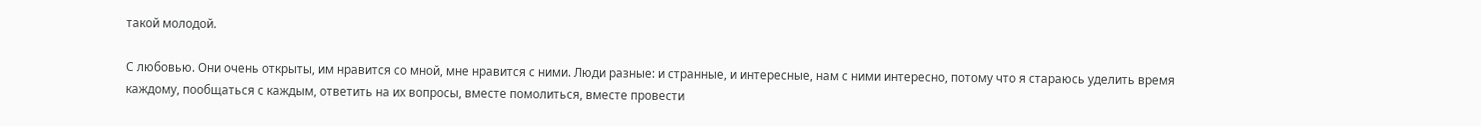такой молодой.

С любовью. Они очень открыты, им нравится со мной, мне нравится с ними. Люди разные: и странные, и интересные, нам с ними интересно, потому что я стараюсь уделить время каждому, пообщаться с каждым, ответить на их вопросы, вместе помолиться, вместе провести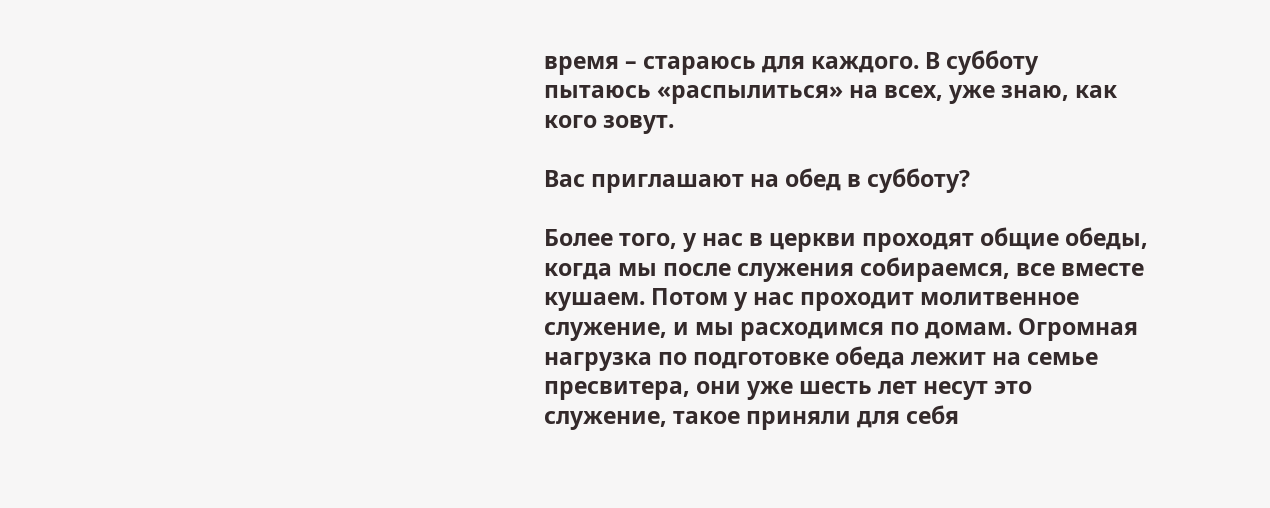время – стараюсь для каждого. В субботу пытаюсь «распылиться» на всех, уже знаю, как кого зовут.

Вас приглашают на обед в субботу?

Более того, у нас в церкви проходят общие обеды, когда мы после служения собираемся, все вместе кушаем. Потом у нас проходит молитвенное служение, и мы расходимся по домам. Огромная нагрузка по подготовке обеда лежит на семье пресвитера, они уже шесть лет несут это служение, такое приняли для себя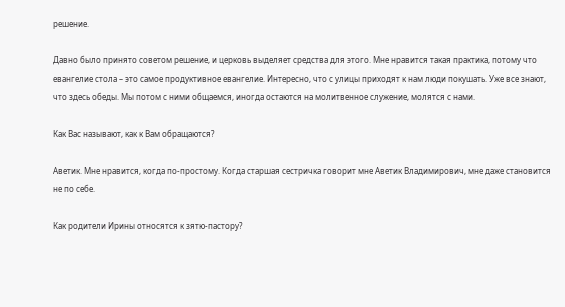решение.

Давно было принято советом решение, и церковь выделяет средства для этого. Мне нравится такая практика, потому что евангелие стола – это самое продуктивное евангелие. Интересно, что с улицы приходят к нам люди покушать. Уже все знают, что здесь обеды. Мы потом с ними общаемся, иногда остаются на молитвенное служение, молятся с нами.

Как Вас называют, как к Вам обращаются?

Аветик. Мне нравится, когда по-простому. Когда старшая сестричка говорит мне Аветик Владимирович, мне даже становится не по себе.

Как родители Ирины относятся к зятю-пастору?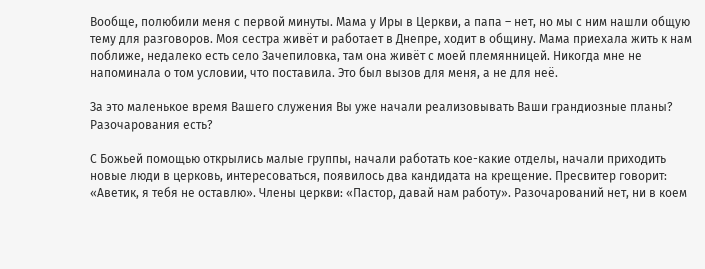Вообще, полюбили меня с первой минуты. Мама у Иры в Церкви, а папа – нет, но мы с ним нашли общую тему для разговоров. Моя сестра живёт и работает в Днепре, ходит в общину. Мама приехала жить к нам поближе, недалеко есть село Зачепиловка, там она живёт с моей племянницей. Никогда мне не напоминала о том условии, что поставила. Это был вызов для меня, а не для неё.

За это маленькое время Вашего служения Вы уже начали реализовывать Ваши грандиозные планы? Разочарования есть?

С Божьей помощью открылись малые группы, начали работать кое-какие отделы, начали приходить новые люди в церковь, интересоваться, появилось два кандидата на крещение. Пресвитер говорит: «Аветик, я тебя не оставлю». Члены церкви: «Пастор, давай нам работу». Разочарований нет, ни в коем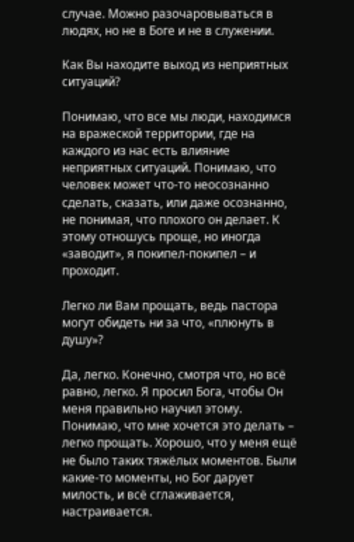случае. Можно разочаровываться в людях, но не в Боге и не в служении.

Как Вы находите выход из неприятных ситуаций?

Понимаю, что все мы люди, находимся на вражеской территории, где на каждого из нас есть влияние неприятных ситуаций. Понимаю, что человек может что-то неосознанно сделать, сказать, или даже осознанно, не понимая, что плохого он делает. К этому отношусь проще, но иногда «заводит», я покипел-покипел – и проходит.

Легко ли Вам прощать, ведь пастора могут обидеть ни за что, «плюнуть в душу»?

Да, легко. Конечно, смотря что, но всё равно, легко. Я просил Бога, чтобы Он меня правильно научил этому. Понимаю, что мне хочется это делать – легко прощать. Хорошо, что у меня ещё не было таких тяжёлых моментов. Были какие-то моменты, но Бог дарует милость, и всё сглаживается, настраивается.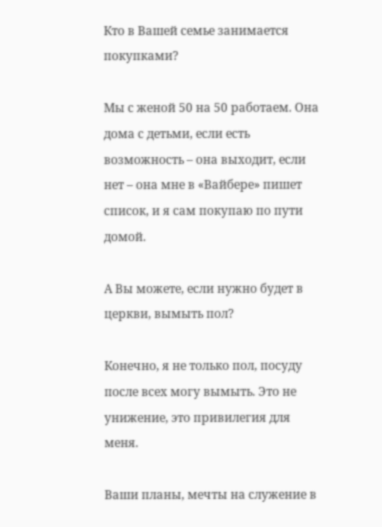Кто в Вашей семье занимается покупками?

Мы с женой 50 на 50 работаем. Она дома с детьми, если есть возможность – она выходит, если нет – она мне в «Вайбере» пишет список, и я сам покупаю по пути домой.

А Вы можете, если нужно будет в церкви, вымыть пол?

Конечно, я не только пол, посуду после всех могу вымыть. Это не унижение, это привилегия для меня.

Ваши планы, мечты на служение в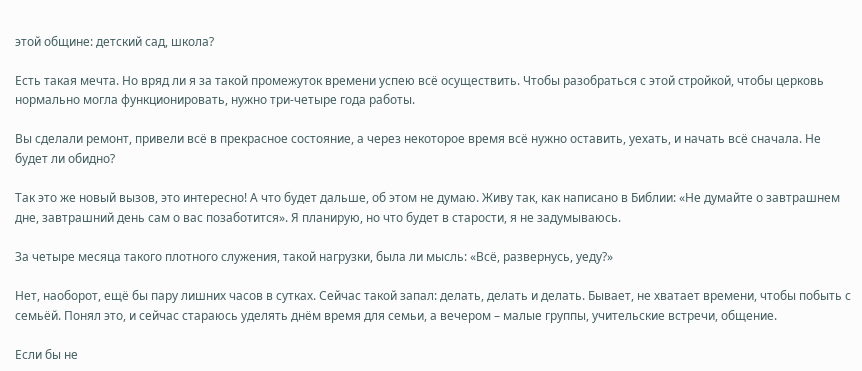этой общине: детский сад, школа?

Есть такая мечта. Но вряд ли я за такой промежуток времени успею всё осуществить. Чтобы разобраться с этой стройкой, чтобы церковь нормально могла функционировать, нужно три-четыре года работы.

Вы сделали ремонт, привели всё в прекрасное состояние, а через некоторое время всё нужно оставить, уехать, и начать всё сначала. Не будет ли обидно?

Так это же новый вызов, это интересно! А что будет дальше, об этом не думаю. Живу так, как написано в Библии: «Не думайте о завтрашнем дне, завтрашний день сам о вас позаботится». Я планирую, но что будет в старости, я не задумываюсь.

За четыре месяца такого плотного служения, такой нагрузки, была ли мысль: «Всё, развернусь, уеду?»

Нет, наоборот, ещё бы пару лишних часов в сутках. Сейчас такой запал: делать, делать и делать. Бывает, не хватает времени, чтобы побыть с семьёй. Понял это, и сейчас стараюсь уделять днём время для семьи, а вечером – малые группы, учительские встречи, общение.

Если бы не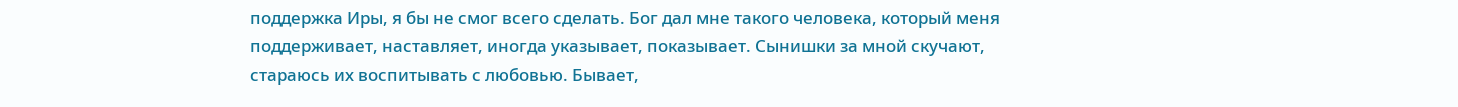поддержка Иры, я бы не смог всего сделать. Бог дал мне такого человека, который меня поддерживает, наставляет, иногда указывает, показывает. Сынишки за мной скучают, стараюсь их воспитывать с любовью. Бывает,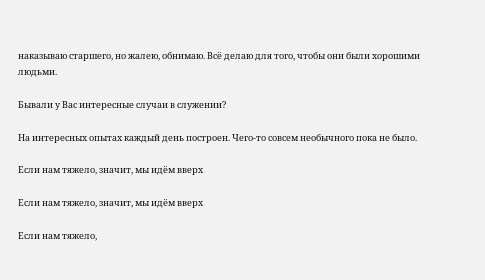наказываю старшего, но жалею, обнимаю. Всё делаю для того, чтобы они были хорошими людьми.

Бывали у Вас интересные случаи в служении?

На интересных опытах каждый день построен. Чего-то совсем необычного пока не было.

Если нам тяжело, значит, мы идём вверх

Если нам тяжело, значит, мы идём вверх

Если нам тяжело,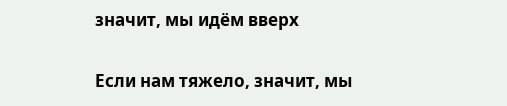значит, мы идём вверх

Если нам тяжело, значит, мы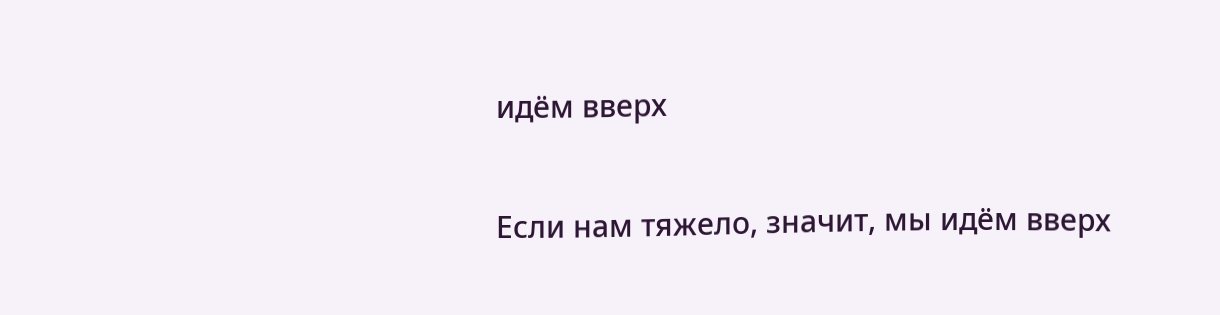идём вверх

Если нам тяжело, значит, мы идём вверх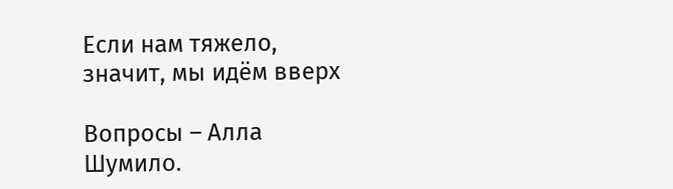Если нам тяжело, значит, мы идём вверх

Вопросы – Алла Шумило.